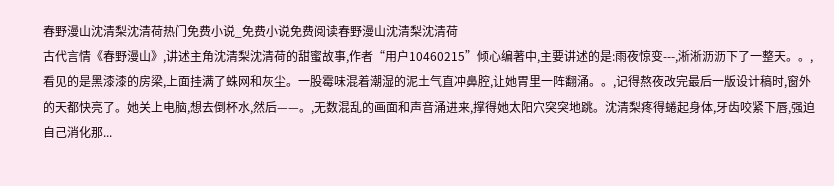春野漫山沈清梨沈清荷热门免费小说_免费小说免费阅读春野漫山沈清梨沈清荷
古代言情《春野漫山》,讲述主角沈清梨沈清荷的甜蜜故事,作者“用户10460215”倾心编著中,主要讲述的是:雨夜惊变---,淅淅沥沥下了一整天。。,看见的是黑漆漆的房梁,上面挂满了蛛网和灰尘。一股霉味混着潮湿的泥土气直冲鼻腔,让她胃里一阵翻涌。。,记得熬夜改完最后一版设计稿时,窗外的天都快亮了。她关上电脑,想去倒杯水,然后——。,无数混乱的画面和声音涌进来,撑得她太阳穴突突地跳。沈清梨疼得蜷起身体,牙齿咬紧下唇,强迫自己消化那...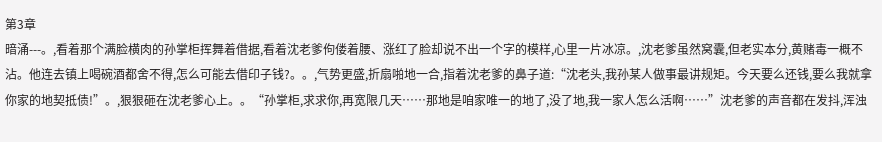第3章
暗涌---。,看着那个满脸横肉的孙掌柜挥舞着借据,看着沈老爹佝偻着腰、涨红了脸却说不出一个字的模样,心里一片冰凉。,沈老爹虽然窝囊,但老实本分,黄赌毒一概不沾。他连去镇上喝碗酒都舍不得,怎么可能去借印子钱?。。,气势更盛,折扇啪地一合,指着沈老爹的鼻子道:“沈老头,我孙某人做事最讲规矩。今天要么还钱,要么我就拿你家的地契抵债!”。,狠狠砸在沈老爹心上。。“孙掌柜,求求你,再宽限几天……那地是咱家唯一的地了,没了地,我一家人怎么活啊……”沈老爹的声音都在发抖,浑浊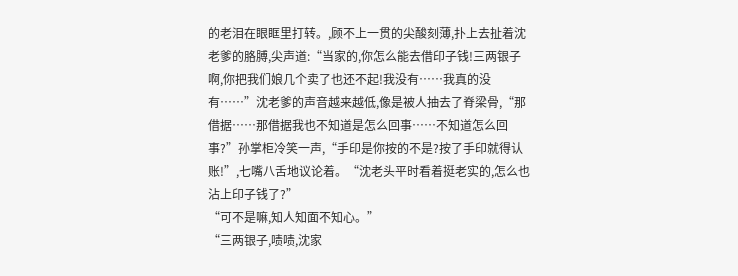的老泪在眼眶里打转。,顾不上一贯的尖酸刻薄,扑上去扯着沈老爹的胳膊,尖声道:“当家的,你怎么能去借印子钱!三两银子啊,你把我们娘几个卖了也还不起!我没有……我真的没有……”沈老爹的声音越来越低,像是被人抽去了脊梁骨,“那借据……那借据我也不知道是怎么回事……不知道怎么回事?”孙掌柜冷笑一声,“手印是你按的不是?按了手印就得认账!”,七嘴八舌地议论着。“沈老头平时看着挺老实的,怎么也沾上印子钱了?”
“可不是嘛,知人知面不知心。”
“三两银子,啧啧,沈家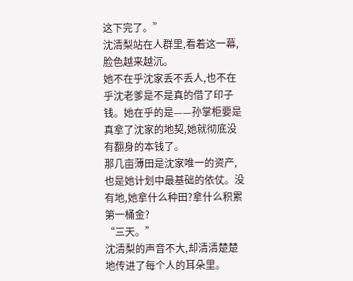这下完了。”
沈清梨站在人群里,看着这一幕,脸色越来越沉。
她不在乎沈家丢不丢人,也不在乎沈老爹是不是真的借了印子钱。她在乎的是——孙掌柜要是真拿了沈家的地契,她就彻底没有翻身的本钱了。
那几亩薄田是沈家唯一的资产,也是她计划中最基础的依仗。没有地,她拿什么种田?拿什么积累第一桶金?
“三天。”
沈清梨的声音不大,却清清楚楚地传进了每个人的耳朵里。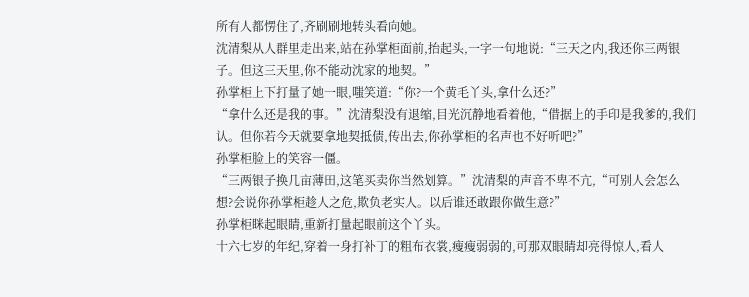所有人都愣住了,齐刷刷地转头看向她。
沈清梨从人群里走出来,站在孙掌柜面前,抬起头,一字一句地说:“三天之内,我还你三两银子。但这三天里,你不能动沈家的地契。”
孙掌柜上下打量了她一眼,嗤笑道:“你?一个黄毛丫头,拿什么还?”
“拿什么还是我的事。”沈清梨没有退缩,目光沉静地看着他,“借据上的手印是我爹的,我们认。但你若今天就要拿地契抵债,传出去,你孙掌柜的名声也不好听吧?”
孙掌柜脸上的笑容一僵。
“三两银子换几亩薄田,这笔买卖你当然划算。”沈清梨的声音不卑不亢,“可别人会怎么想?会说你孙掌柜趁人之危,欺负老实人。以后谁还敢跟你做生意?”
孙掌柜眯起眼睛,重新打量起眼前这个丫头。
十六七岁的年纪,穿着一身打补丁的粗布衣裳,瘦瘦弱弱的,可那双眼睛却亮得惊人,看人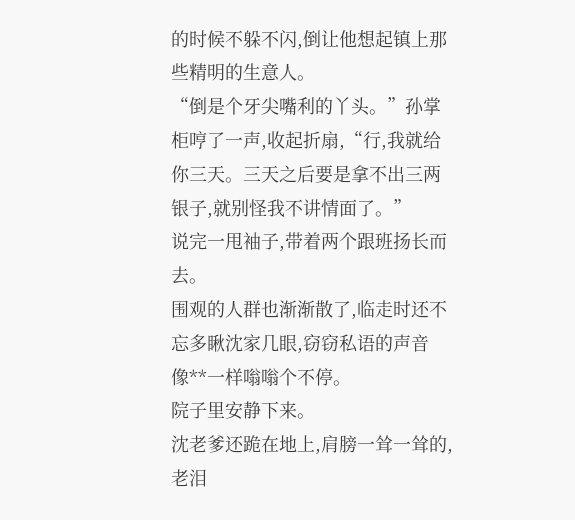的时候不躲不闪,倒让他想起镇上那些精明的生意人。
“倒是个牙尖嘴利的丫头。”孙掌柜哼了一声,收起折扇,“行,我就给你三天。三天之后要是拿不出三两银子,就别怪我不讲情面了。”
说完一甩袖子,带着两个跟班扬长而去。
围观的人群也渐渐散了,临走时还不忘多瞅沈家几眼,窃窃私语的声音像**一样嗡嗡个不停。
院子里安静下来。
沈老爹还跪在地上,肩膀一耸一耸的,老泪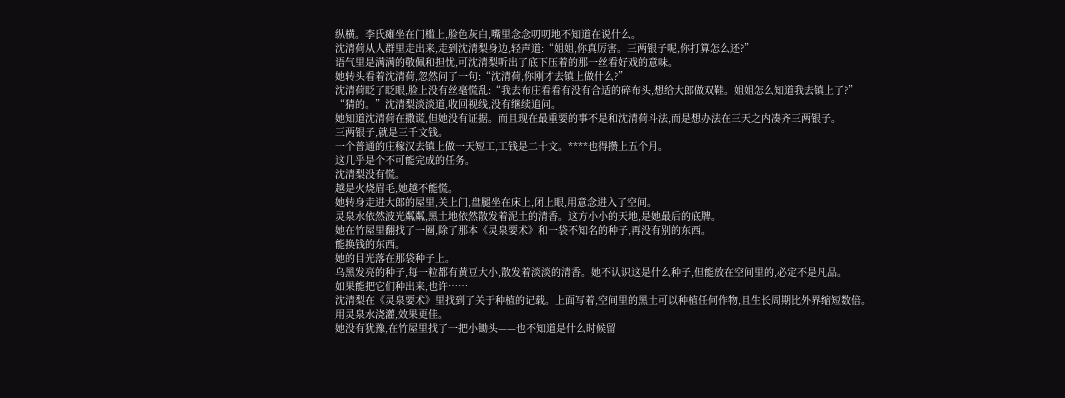纵横。李氏瘫坐在门槛上,脸色灰白,嘴里念念叨叨地不知道在说什么。
沈清荷从人群里走出来,走到沈清梨身边,轻声道:“姐姐,你真厉害。三两银子呢,你打算怎么还?”
语气里是满满的敬佩和担忧,可沈清梨听出了底下压着的那一丝看好戏的意味。
她转头看着沈清荷,忽然问了一句:“沈清荷,你刚才去镇上做什么?”
沈清荷眨了眨眼,脸上没有丝毫慌乱:“我去布庄看看有没有合适的碎布头,想给大郎做双鞋。姐姐怎么知道我去镇上了?”
“猜的。”沈清梨淡淡道,收回视线,没有继续追问。
她知道沈清荷在撒谎,但她没有证据。而且现在最重要的事不是和沈清荷斗法,而是想办法在三天之内凑齐三两银子。
三两银子,就是三千文钱。
一个普通的庄稼汉去镇上做一天短工,工钱是二十文。****也得攒上五个月。
这几乎是个不可能完成的任务。
沈清梨没有慌。
越是火烧眉毛,她越不能慌。
她转身走进大郎的屋里,关上门,盘腿坐在床上,闭上眼,用意念进入了空间。
灵泉水依然波光粼粼,黑土地依然散发着泥土的清香。这方小小的天地,是她最后的底牌。
她在竹屋里翻找了一圈,除了那本《灵泉要术》和一袋不知名的种子,再没有别的东西。
能换钱的东西。
她的目光落在那袋种子上。
乌黑发亮的种子,每一粒都有黄豆大小,散发着淡淡的清香。她不认识这是什么种子,但能放在空间里的,必定不是凡品。
如果能把它们种出来,也许……
沈清梨在《灵泉要术》里找到了关于种植的记载。上面写着,空间里的黑土可以种植任何作物,且生长周期比外界缩短数倍。用灵泉水浇灌,效果更佳。
她没有犹豫,在竹屋里找了一把小锄头——也不知道是什么时候留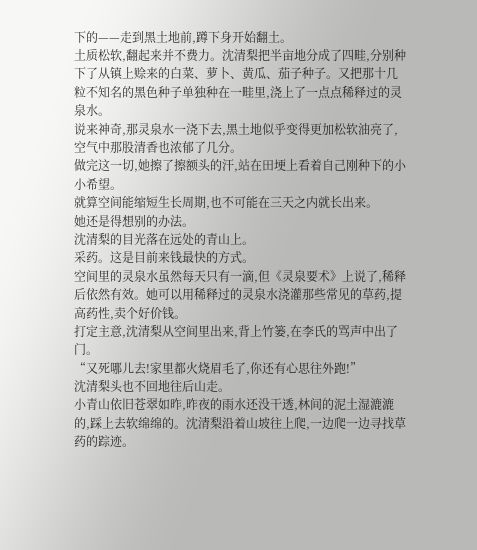下的——走到黑土地前,蹲下身开始翻土。
土质松软,翻起来并不费力。沈清梨把半亩地分成了四畦,分别种下了从镇上赊来的白菜、萝卜、黄瓜、茄子种子。又把那十几粒不知名的黑色种子单独种在一畦里,浇上了一点点稀释过的灵泉水。
说来神奇,那灵泉水一浇下去,黑土地似乎变得更加松软油亮了,空气中那股清香也浓郁了几分。
做完这一切,她擦了擦额头的汗,站在田埂上看着自己刚种下的小小希望。
就算空间能缩短生长周期,也不可能在三天之内就长出来。
她还是得想别的办法。
沈清梨的目光落在远处的青山上。
采药。这是目前来钱最快的方式。
空间里的灵泉水虽然每天只有一滴,但《灵泉要术》上说了,稀释后依然有效。她可以用稀释过的灵泉水浇灌那些常见的草药,提高药性,卖个好价钱。
打定主意,沈清梨从空间里出来,背上竹篓,在李氏的骂声中出了门。
“又死哪儿去!家里都火烧眉毛了,你还有心思往外跑!”
沈清梨头也不回地往后山走。
小青山依旧苍翠如昨,昨夜的雨水还没干透,林间的泥土湿漉漉的,踩上去软绵绵的。沈清梨沿着山坡往上爬,一边爬一边寻找草药的踪迹。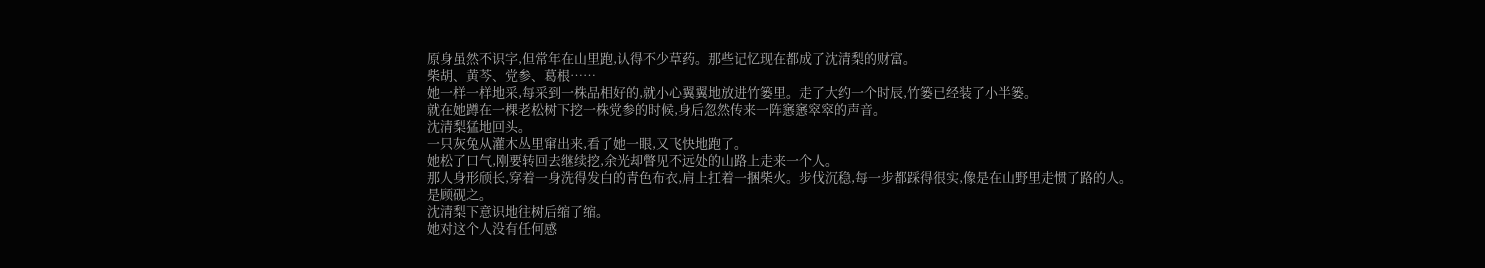原身虽然不识字,但常年在山里跑,认得不少草药。那些记忆现在都成了沈清梨的财富。
柴胡、黄芩、党参、葛根……
她一样一样地采,每采到一株品相好的,就小心翼翼地放进竹篓里。走了大约一个时辰,竹篓已经装了小半篓。
就在她蹲在一棵老松树下挖一株党参的时候,身后忽然传来一阵窸窸窣窣的声音。
沈清梨猛地回头。
一只灰兔从灌木丛里窜出来,看了她一眼,又飞快地跑了。
她松了口气,刚要转回去继续挖,余光却瞥见不远处的山路上走来一个人。
那人身形颀长,穿着一身洗得发白的青色布衣,肩上扛着一捆柴火。步伐沉稳,每一步都踩得很实,像是在山野里走惯了路的人。
是顾砚之。
沈清梨下意识地往树后缩了缩。
她对这个人没有任何感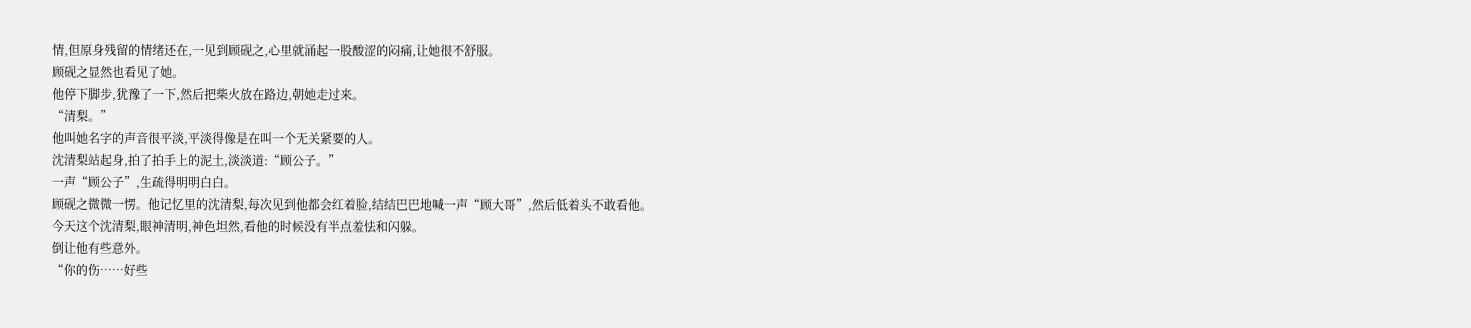情,但原身残留的情绪还在,一见到顾砚之,心里就涌起一股酸涩的闷痛,让她很不舒服。
顾砚之显然也看见了她。
他停下脚步,犹豫了一下,然后把柴火放在路边,朝她走过来。
“清梨。”
他叫她名字的声音很平淡,平淡得像是在叫一个无关紧要的人。
沈清梨站起身,拍了拍手上的泥土,淡淡道:“顾公子。”
一声“顾公子”,生疏得明明白白。
顾砚之微微一愣。他记忆里的沈清梨,每次见到他都会红着脸,结结巴巴地喊一声“顾大哥”,然后低着头不敢看他。
今天这个沈清梨,眼神清明,神色坦然,看他的时候没有半点羞怯和闪躲。
倒让他有些意外。
“你的伤……好些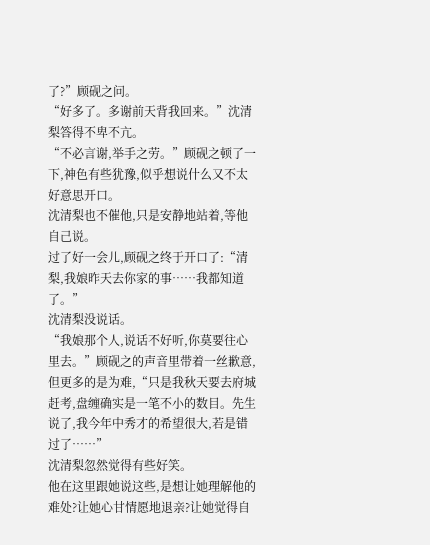了?”顾砚之问。
“好多了。多谢前天背我回来。”沈清梨答得不卑不亢。
“不必言谢,举手之劳。”顾砚之顿了一下,神色有些犹豫,似乎想说什么又不太好意思开口。
沈清梨也不催他,只是安静地站着,等他自己说。
过了好一会儿,顾砚之终于开口了:“清梨,我娘昨天去你家的事……我都知道了。”
沈清梨没说话。
“我娘那个人,说话不好听,你莫要往心里去。”顾砚之的声音里带着一丝歉意,但更多的是为难,“只是我秋天要去府城赶考,盘缠确实是一笔不小的数目。先生说了,我今年中秀才的希望很大,若是错过了……”
沈清梨忽然觉得有些好笑。
他在这里跟她说这些,是想让她理解他的难处?让她心甘情愿地退亲?让她觉得自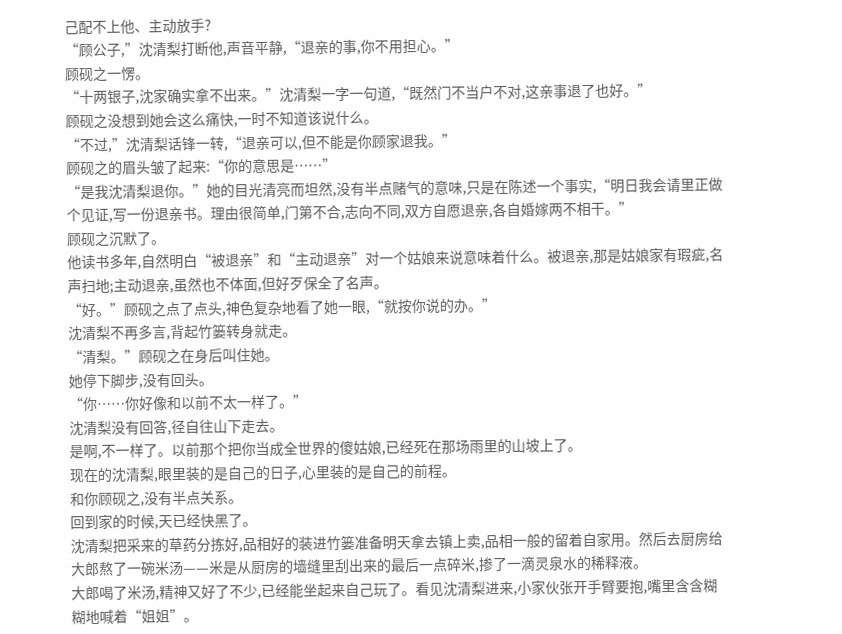己配不上他、主动放手?
“顾公子,”沈清梨打断他,声音平静,“退亲的事,你不用担心。”
顾砚之一愣。
“十两银子,沈家确实拿不出来。”沈清梨一字一句道,“既然门不当户不对,这亲事退了也好。”
顾砚之没想到她会这么痛快,一时不知道该说什么。
“不过,”沈清梨话锋一转,“退亲可以,但不能是你顾家退我。”
顾砚之的眉头皱了起来:“你的意思是……”
“是我沈清梨退你。”她的目光清亮而坦然,没有半点赌气的意味,只是在陈述一个事实,“明日我会请里正做个见证,写一份退亲书。理由很简单,门第不合,志向不同,双方自愿退亲,各自婚嫁两不相干。”
顾砚之沉默了。
他读书多年,自然明白“被退亲”和“主动退亲”对一个姑娘来说意味着什么。被退亲,那是姑娘家有瑕疵,名声扫地;主动退亲,虽然也不体面,但好歹保全了名声。
“好。”顾砚之点了点头,神色复杂地看了她一眼,“就按你说的办。”
沈清梨不再多言,背起竹篓转身就走。
“清梨。”顾砚之在身后叫住她。
她停下脚步,没有回头。
“你……你好像和以前不太一样了。”
沈清梨没有回答,径自往山下走去。
是啊,不一样了。以前那个把你当成全世界的傻姑娘,已经死在那场雨里的山坡上了。
现在的沈清梨,眼里装的是自己的日子,心里装的是自己的前程。
和你顾砚之,没有半点关系。
回到家的时候,天已经快黑了。
沈清梨把采来的草药分拣好,品相好的装进竹篓准备明天拿去镇上卖,品相一般的留着自家用。然后去厨房给大郎熬了一碗米汤——米是从厨房的墙缝里刮出来的最后一点碎米,掺了一滴灵泉水的稀释液。
大郎喝了米汤,精神又好了不少,已经能坐起来自己玩了。看见沈清梨进来,小家伙张开手臂要抱,嘴里含含糊糊地喊着“姐姐”。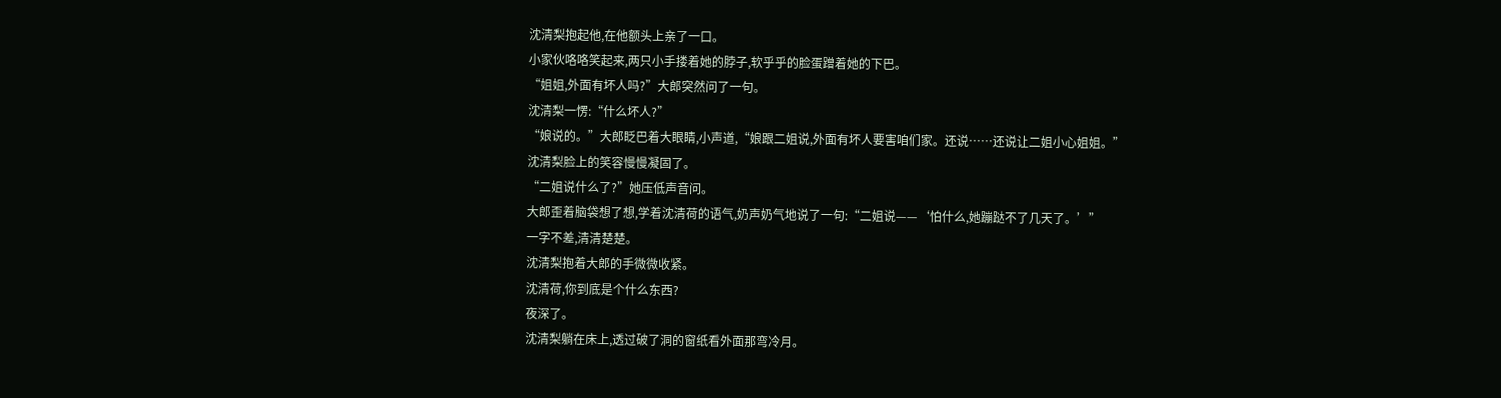沈清梨抱起他,在他额头上亲了一口。
小家伙咯咯笑起来,两只小手搂着她的脖子,软乎乎的脸蛋蹭着她的下巴。
“姐姐,外面有坏人吗?”大郎突然问了一句。
沈清梨一愣:“什么坏人?”
“娘说的。”大郎眨巴着大眼睛,小声道,“娘跟二姐说,外面有坏人要害咱们家。还说……还说让二姐小心姐姐。”
沈清梨脸上的笑容慢慢凝固了。
“二姐说什么了?”她压低声音问。
大郎歪着脑袋想了想,学着沈清荷的语气,奶声奶气地说了一句:“二姐说——‘怕什么,她蹦跶不了几天了。’”
一字不差,清清楚楚。
沈清梨抱着大郎的手微微收紧。
沈清荷,你到底是个什么东西?
夜深了。
沈清梨躺在床上,透过破了洞的窗纸看外面那弯冷月。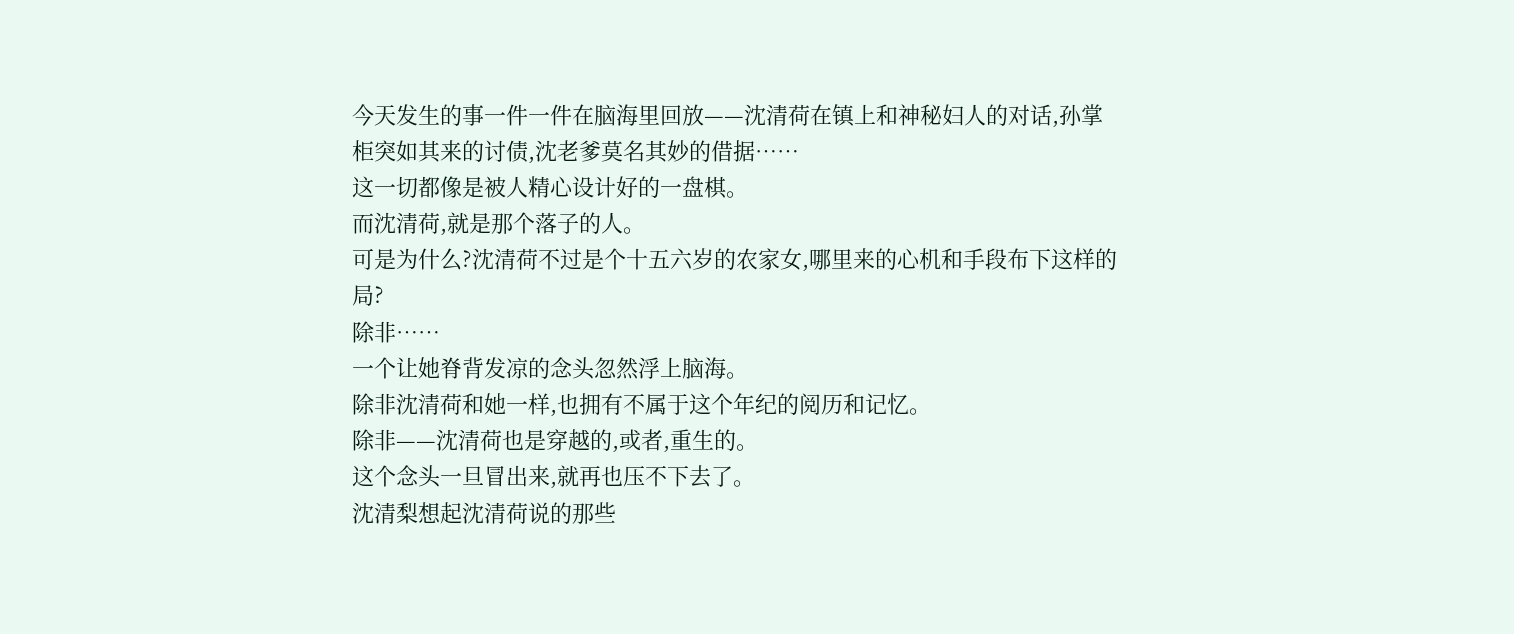今天发生的事一件一件在脑海里回放——沈清荷在镇上和神秘妇人的对话,孙掌柜突如其来的讨债,沈老爹莫名其妙的借据……
这一切都像是被人精心设计好的一盘棋。
而沈清荷,就是那个落子的人。
可是为什么?沈清荷不过是个十五六岁的农家女,哪里来的心机和手段布下这样的局?
除非……
一个让她脊背发凉的念头忽然浮上脑海。
除非沈清荷和她一样,也拥有不属于这个年纪的阅历和记忆。
除非——沈清荷也是穿越的,或者,重生的。
这个念头一旦冒出来,就再也压不下去了。
沈清梨想起沈清荷说的那些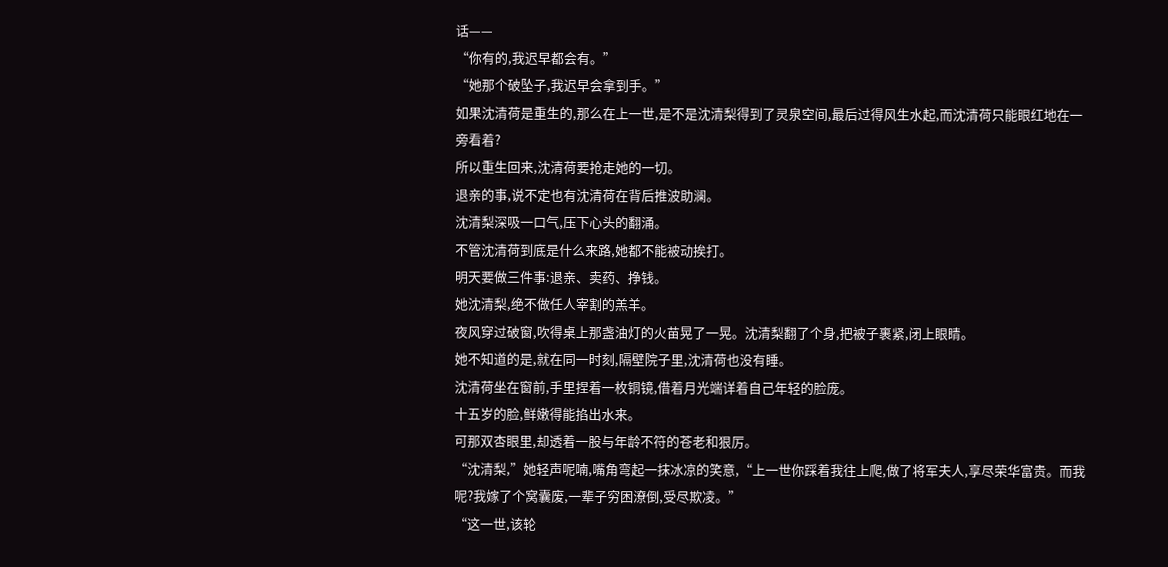话——
“你有的,我迟早都会有。”
“她那个破坠子,我迟早会拿到手。”
如果沈清荷是重生的,那么在上一世,是不是沈清梨得到了灵泉空间,最后过得风生水起,而沈清荷只能眼红地在一旁看着?
所以重生回来,沈清荷要抢走她的一切。
退亲的事,说不定也有沈清荷在背后推波助澜。
沈清梨深吸一口气,压下心头的翻涌。
不管沈清荷到底是什么来路,她都不能被动挨打。
明天要做三件事:退亲、卖药、挣钱。
她沈清梨,绝不做任人宰割的羔羊。
夜风穿过破窗,吹得桌上那盏油灯的火苗晃了一晃。沈清梨翻了个身,把被子裹紧,闭上眼睛。
她不知道的是,就在同一时刻,隔壁院子里,沈清荷也没有睡。
沈清荷坐在窗前,手里捏着一枚铜镜,借着月光端详着自己年轻的脸庞。
十五岁的脸,鲜嫩得能掐出水来。
可那双杏眼里,却透着一股与年龄不符的苍老和狠厉。
“沈清梨,”她轻声呢喃,嘴角弯起一抹冰凉的笑意,“上一世你踩着我往上爬,做了将军夫人,享尽荣华富贵。而我呢?我嫁了个窝囊废,一辈子穷困潦倒,受尽欺凌。”
“这一世,该轮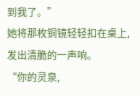到我了。”
她将那枚铜镜轻轻扣在桌上,发出清脆的一声响。
“你的灵泉,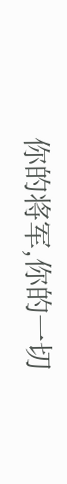你的将军,你的一切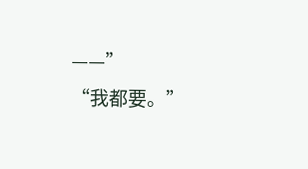——”
“我都要。”